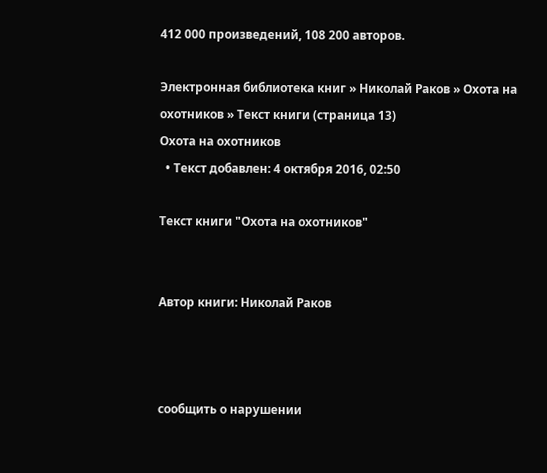412 000 произведений, 108 200 авторов.

Электронная библиотека книг » Николай Раков » Охота на охотников » Текст книги (страница 13)
Охота на охотников
  • Текст добавлен: 4 октября 2016, 02:50

Текст книги "Охота на охотников"


Автор книги: Николай Раков



сообщить о нарушении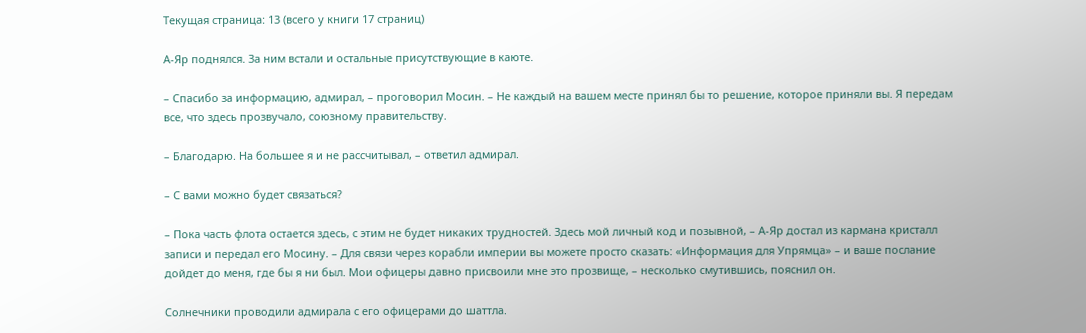Текущая страница: 13 (всего у книги 17 страниц)

А-Яр поднялся. За ним встали и остальные присутствующие в каюте.

– Спасибо за информацию, адмирал, – проговорил Мосин. – Не каждый на вашем месте принял бы то решение, которое приняли вы. Я передам все, что здесь прозвучало, союзному правительству.

– Благодарю. На большее я и не рассчитывал, – ответил адмирал.

– С вами можно будет связаться?

– Пока часть флота остается здесь, с этим не будет никаких трудностей. Здесь мой личный код и позывной, – А-Яр достал из кармана кристалл записи и передал его Мосину. – Для связи через корабли империи вы можете просто сказать: «Информация для Упрямца» – и ваше послание дойдет до меня, где бы я ни был. Мои офицеры давно присвоили мне это прозвище, – несколько смутившись, пояснил он.

Солнечники проводили адмирала с его офицерами до шаттла.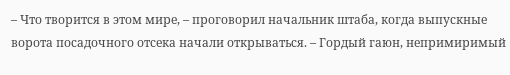– Что творится в этом мире, – проговорил начальник штаба, когда выпускные ворота посадочного отсека начали открываться. – Гордый гаюн, непримиримый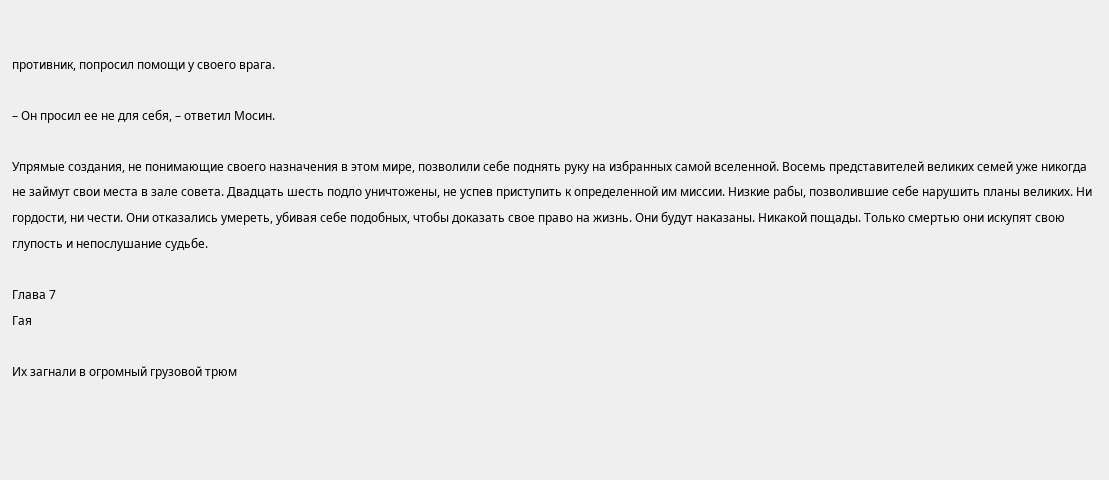противник, попросил помощи у своего врага.

– Он просил ее не для себя, – ответил Мосин.

Упрямые создания, не понимающие своего назначения в этом мире, позволили себе поднять руку на избранных самой вселенной. Восемь представителей великих семей уже никогда не займут свои места в зале совета. Двадцать шесть подло уничтожены, не успев приступить к определенной им миссии. Низкие рабы, позволившие себе нарушить планы великих. Ни гордости, ни чести. Они отказались умереть, убивая себе подобных, чтобы доказать свое право на жизнь. Они будут наказаны. Никакой пощады. Только смертью они искупят свою глупость и непослушание судьбе.

Глава 7
Гая

Их загнали в огромный грузовой трюм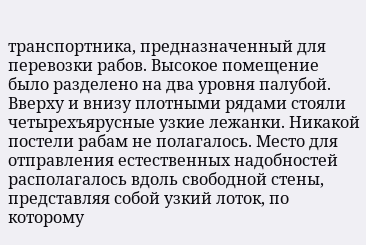транспортника, предназначенный для перевозки рабов. Высокое помещение было разделено на два уровня палубой. Вверху и внизу плотными рядами стояли четырехъярусные узкие лежанки. Никакой постели рабам не полагалось. Место для отправления естественных надобностей располагалось вдоль свободной стены, представляя собой узкий лоток, по которому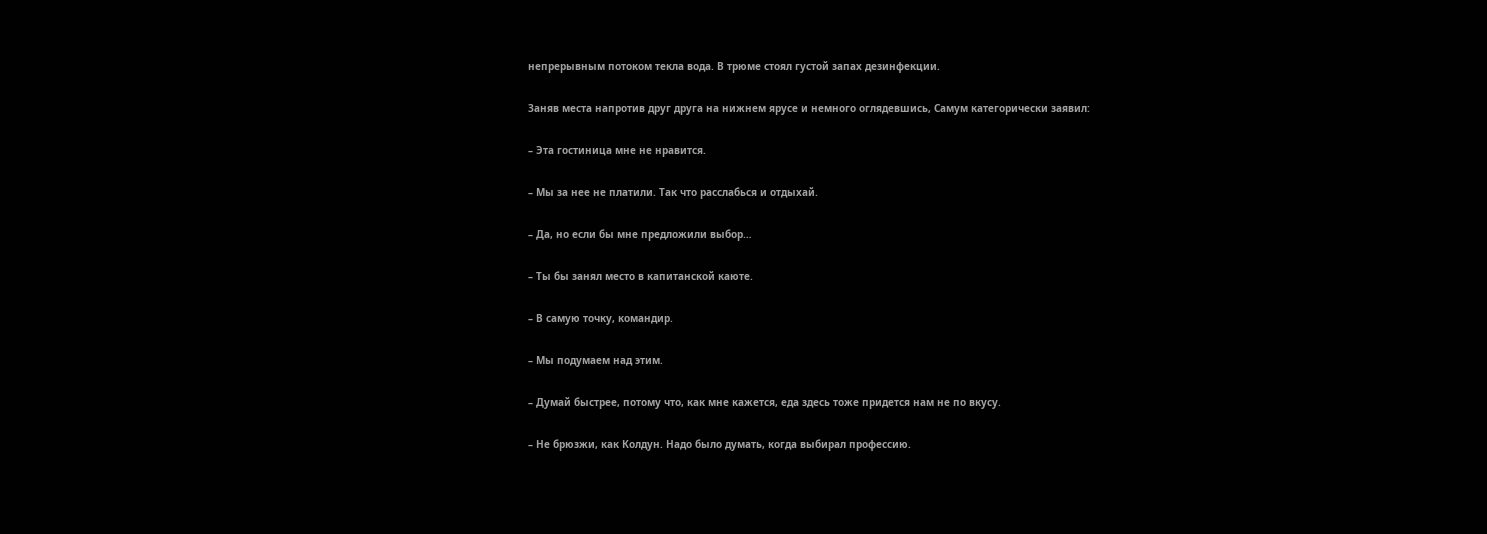непрерывным потоком текла вода. В трюме стоял густой запах дезинфекции.

Заняв места напротив друг друга на нижнем ярусе и немного оглядевшись, Самум категорически заявил:

– Эта гостиница мне не нравится.

– Мы за нее не платили. Так что расслабься и отдыхай.

– Да, но если бы мне предложили выбор…

– Ты бы занял место в капитанской каюте.

– В самую точку, командир.

– Мы подумаем над этим.

– Думай быстрее, потому что, как мне кажется, еда здесь тоже придется нам не по вкусу.

– Не брюзжи, как Колдун. Надо было думать, когда выбирал профессию.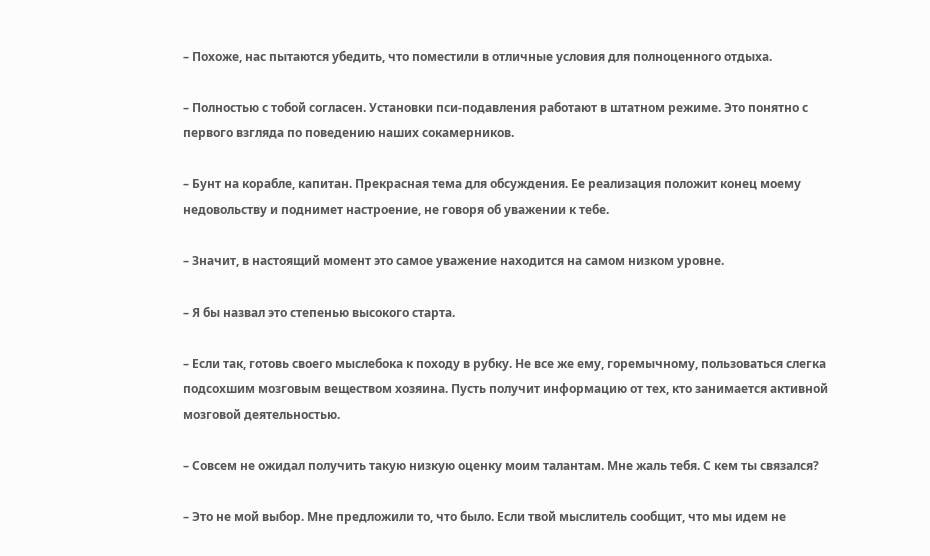– Похоже, нас пытаются убедить, что поместили в отличные условия для полноценного отдыха.

– Полностью с тобой согласен. Установки пси-подавления работают в штатном режиме. Это понятно с первого взгляда по поведению наших сокамерников.

– Бунт на корабле, капитан. Прекрасная тема для обсуждения. Ее реализация положит конец моему недовольству и поднимет настроение, не говоря об уважении к тебе.

– Значит, в настоящий момент это самое уважение находится на самом низком уровне.

– Я бы назвал это степенью высокого старта.

– Если так, готовь своего мыслебока к походу в рубку. Не все же ему, горемычному, пользоваться слегка подсохшим мозговым веществом хозяина. Пусть получит информацию от тех, кто занимается активной мозговой деятельностью.

– Совсем не ожидал получить такую низкую оценку моим талантам. Мне жаль тебя. С кем ты связался?

– Это не мой выбор. Мне предложили то, что было. Если твой мыслитель сообщит, что мы идем не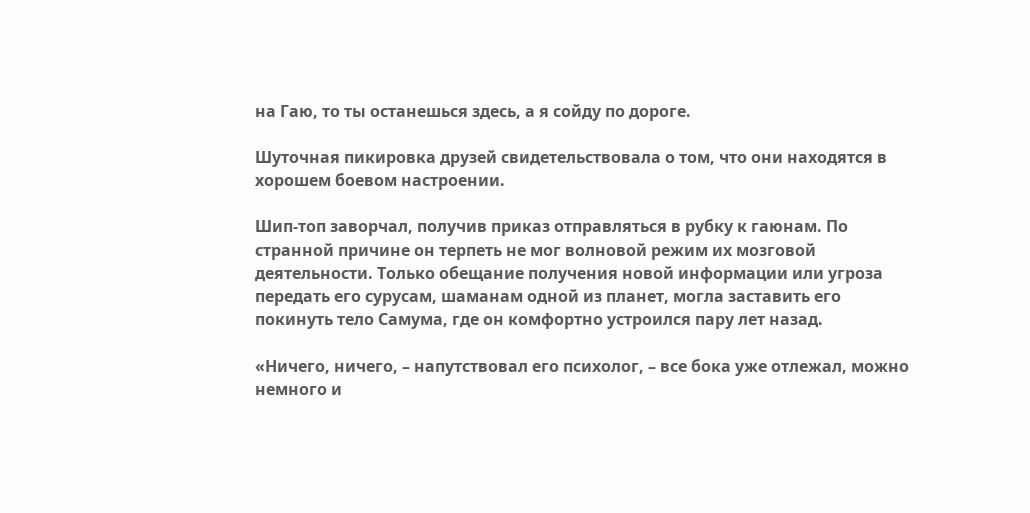на Гаю, то ты останешься здесь, а я сойду по дороге.

Шуточная пикировка друзей свидетельствовала о том, что они находятся в хорошем боевом настроении.

Шип-топ заворчал, получив приказ отправляться в рубку к гаюнам. По странной причине он терпеть не мог волновой режим их мозговой деятельности. Только обещание получения новой информации или угроза передать его сурусам, шаманам одной из планет, могла заставить его покинуть тело Самума, где он комфортно устроился пару лет назад.

«Ничего, ничего, – напутствовал его психолог, – все бока уже отлежал, можно немного и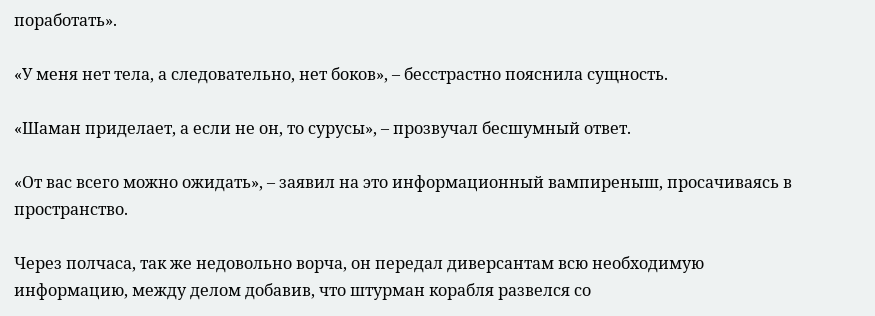поработать».

«У меня нет тела, а следовательно, нет боков», – бесстрастно пояснила сущность.

«Шаман приделает, а если не он, то сурусы», – прозвучал бесшумный ответ.

«От вас всего можно ожидать», – заявил на это информационный вампиреныш, просачиваясь в пространство.

Через полчаса, так же недовольно ворча, он передал диверсантам всю необходимую информацию, между делом добавив, что штурман корабля развелся со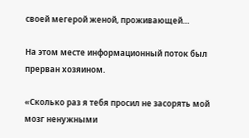своей мегерой женой, проживающей…

На этом месте информационный поток был прерван хозяином.

«Сколько раз я тебя просил не засорять мой мозг ненужными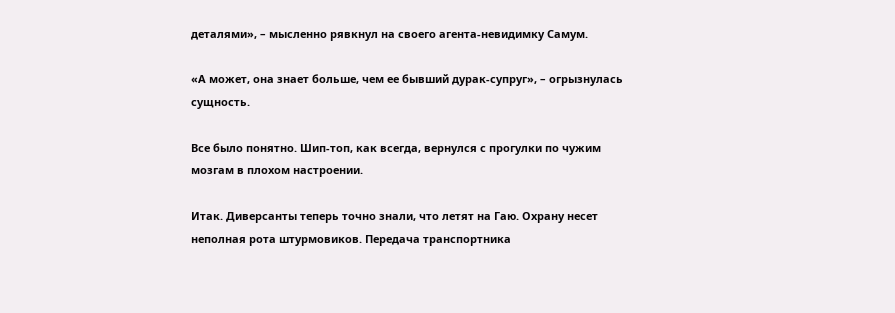деталями», – мысленно рявкнул на своего агента-невидимку Самум.

«А может, она знает больше, чем ее бывший дурак-супруг», – огрызнулась сущность.

Все было понятно. Шип-топ, как всегда, вернулся с прогулки по чужим мозгам в плохом настроении.

Итак. Диверсанты теперь точно знали, что летят на Гаю. Охрану несет неполная рота штурмовиков. Передача транспортника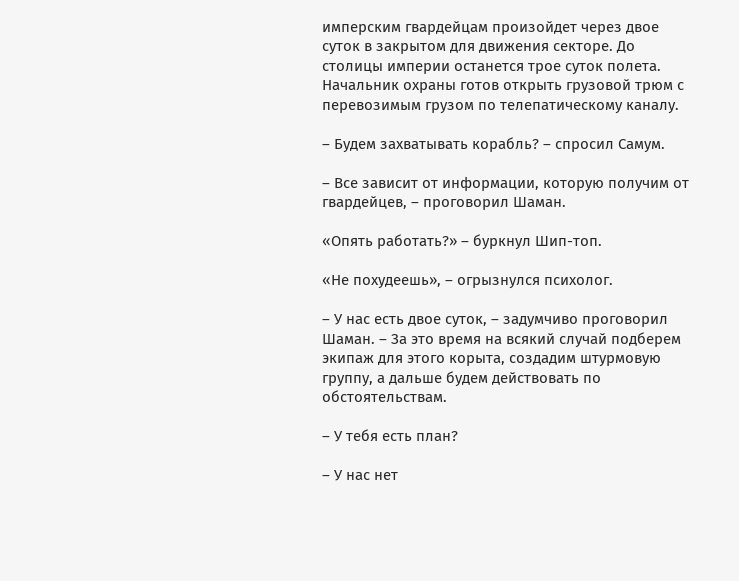имперским гвардейцам произойдет через двое суток в закрытом для движения секторе. До столицы империи останется трое суток полета. Начальник охраны готов открыть грузовой трюм с перевозимым грузом по телепатическому каналу.

– Будем захватывать корабль? – спросил Самум.

– Все зависит от информации, которую получим от гвардейцев, – проговорил Шаман.

«Опять работать?» – буркнул Шип-топ.

«Не похудеешь», – огрызнулся психолог.

– У нас есть двое суток, – задумчиво проговорил Шаман. – За это время на всякий случай подберем экипаж для этого корыта, создадим штурмовую группу, а дальше будем действовать по обстоятельствам.

– У тебя есть план?

– У нас нет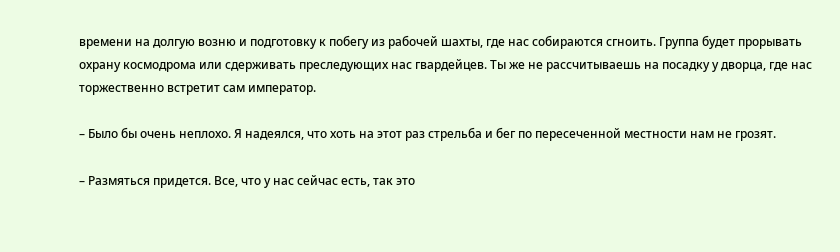времени на долгую возню и подготовку к побегу из рабочей шахты, где нас собираются сгноить. Группа будет прорывать охрану космодрома или сдерживать преследующих нас гвардейцев. Ты же не рассчитываешь на посадку у дворца, где нас торжественно встретит сам император.

– Было бы очень неплохо. Я надеялся, что хоть на этот раз стрельба и бег по пересеченной местности нам не грозят.

– Размяться придется. Все, что у нас сейчас есть, так это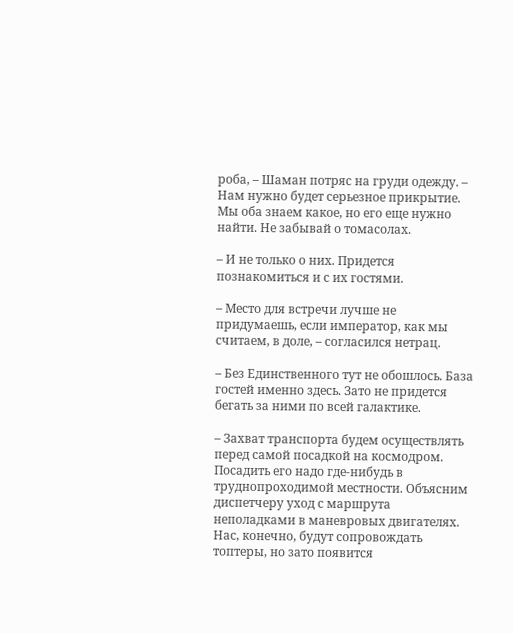роба, – Шаман потряс на груди одежду. – Нам нужно будет серьезное прикрытие. Мы оба знаем какое, но его еще нужно найти. Не забывай о томасолах.

– И не только о них. Придется познакомиться и с их гостями.

– Место для встречи лучше не придумаешь, если император, как мы считаем, в доле, – согласился нетрац.

– Без Единственного тут не обошлось. База гостей именно здесь. Зато не придется бегать за ними по всей галактике.

– Захват транспорта будем осуществлять перед самой посадкой на космодром. Посадить его надо где-нибудь в труднопроходимой местности. Объясним диспетчеру уход с маршрута неполадками в маневровых двигателях. Нас, конечно, будут сопровождать топтеры, но зато появится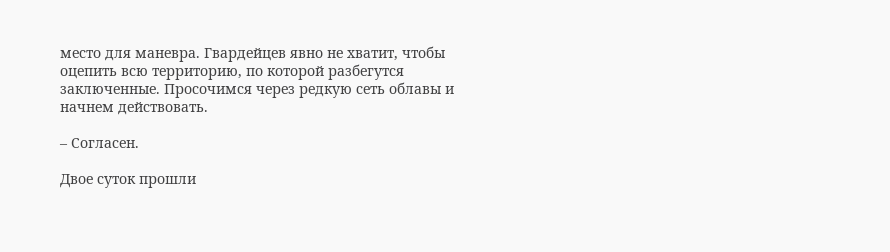место для маневра. Гвардейцев явно не хватит, чтобы оцепить всю территорию, по которой разбегутся заключенные. Просочимся через редкую сеть облавы и начнем действовать.

– Согласен.

Двое суток прошли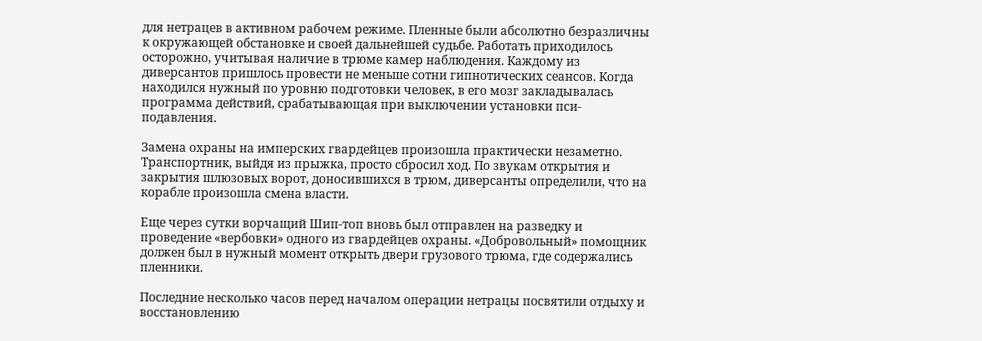для нетрацев в активном рабочем режиме. Пленные были абсолютно безразличны к окружающей обстановке и своей дальнейшей судьбе. Работать приходилось осторожно, учитывая наличие в трюме камер наблюдения. Каждому из диверсантов пришлось провести не меньше сотни гипнотических сеансов. Когда находился нужный по уровню подготовки человек, в его мозг закладывалась программа действий, срабатывающая при выключении установки пси-подавления.

Замена охраны на имперских гвардейцев произошла практически незаметно. Транспортник, выйдя из прыжка, просто сбросил ход. По звукам открытия и закрытия шлюзовых ворот, доносившихся в трюм, диверсанты определили, что на корабле произошла смена власти.

Еще через сутки ворчащий Шип-топ вновь был отправлен на разведку и проведение «вербовки» одного из гвардейцев охраны. «Добровольный» помощник должен был в нужный момент открыть двери грузового трюма, где содержались пленники.

Последние несколько часов перед началом операции нетрацы посвятили отдыху и восстановлению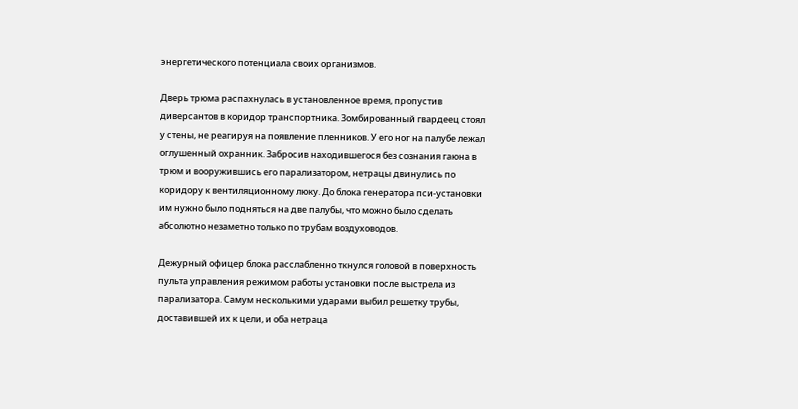энергетического потенциала своих организмов.

Дверь трюма распахнулась в установленное время, пропустив диверсантов в коридор транспортника. Зомбированный гвардеец стоял у стены, не реагируя на появление пленников. У его ног на палубе лежал оглушенный охранник. Забросив находившегося без сознания гаюна в трюм и вооружившись его парализатором, нетрацы двинулись по коридору к вентиляционному люку. До блока генератора пси-установки им нужно было подняться на две палубы, что можно было сделать абсолютно незаметно только по трубам воздуховодов.

Дежурный офицер блока расслабленно ткнулся головой в поверхность пульта управления режимом работы установки после выстрела из парализатора. Самум несколькими ударами выбил решетку трубы, доставившей их к цели, и оба нетраца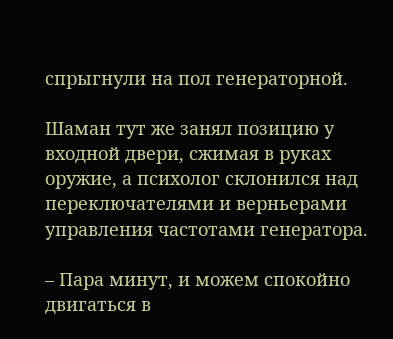спрыгнули на пол генераторной.

Шаман тут же занял позицию у входной двери, сжимая в руках оружие, а психолог склонился над переключателями и верньерами управления частотами генератора.

– Пара минут, и можем спокойно двигаться в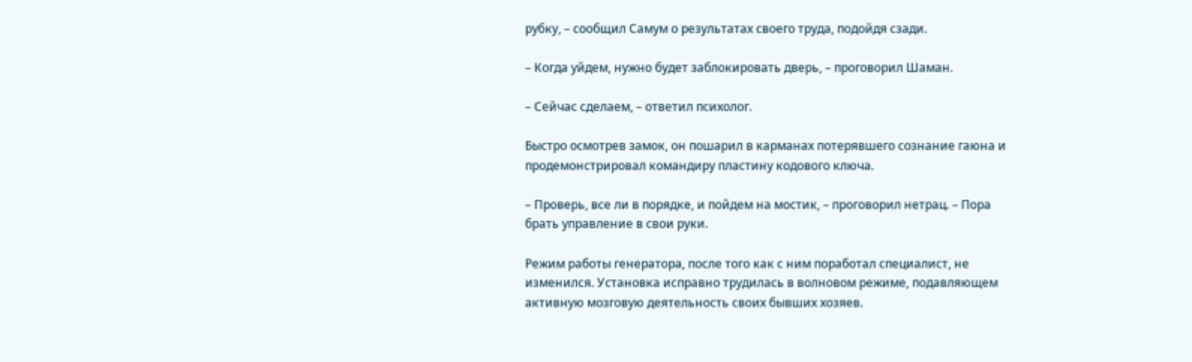рубку, – сообщил Самум о результатах своего труда, подойдя сзади.

– Когда уйдем, нужно будет заблокировать дверь, – проговорил Шаман.

– Сейчас сделаем, – ответил психолог.

Быстро осмотрев замок, он пошарил в карманах потерявшего сознание гаюна и продемонстрировал командиру пластину кодового ключа.

– Проверь, все ли в порядке, и пойдем на мостик, – проговорил нетрац. – Пора брать управление в свои руки.

Режим работы генератора, после того как с ним поработал специалист, не изменился. Установка исправно трудилась в волновом режиме, подавляющем активную мозговую деятельность своих бывших хозяев.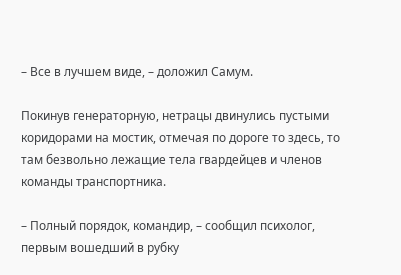– Все в лучшем виде, – доложил Самум.

Покинув генераторную, нетрацы двинулись пустыми коридорами на мостик, отмечая по дороге то здесь, то там безвольно лежащие тела гвардейцев и членов команды транспортника.

– Полный порядок, командир, – сообщил психолог, первым вошедший в рубку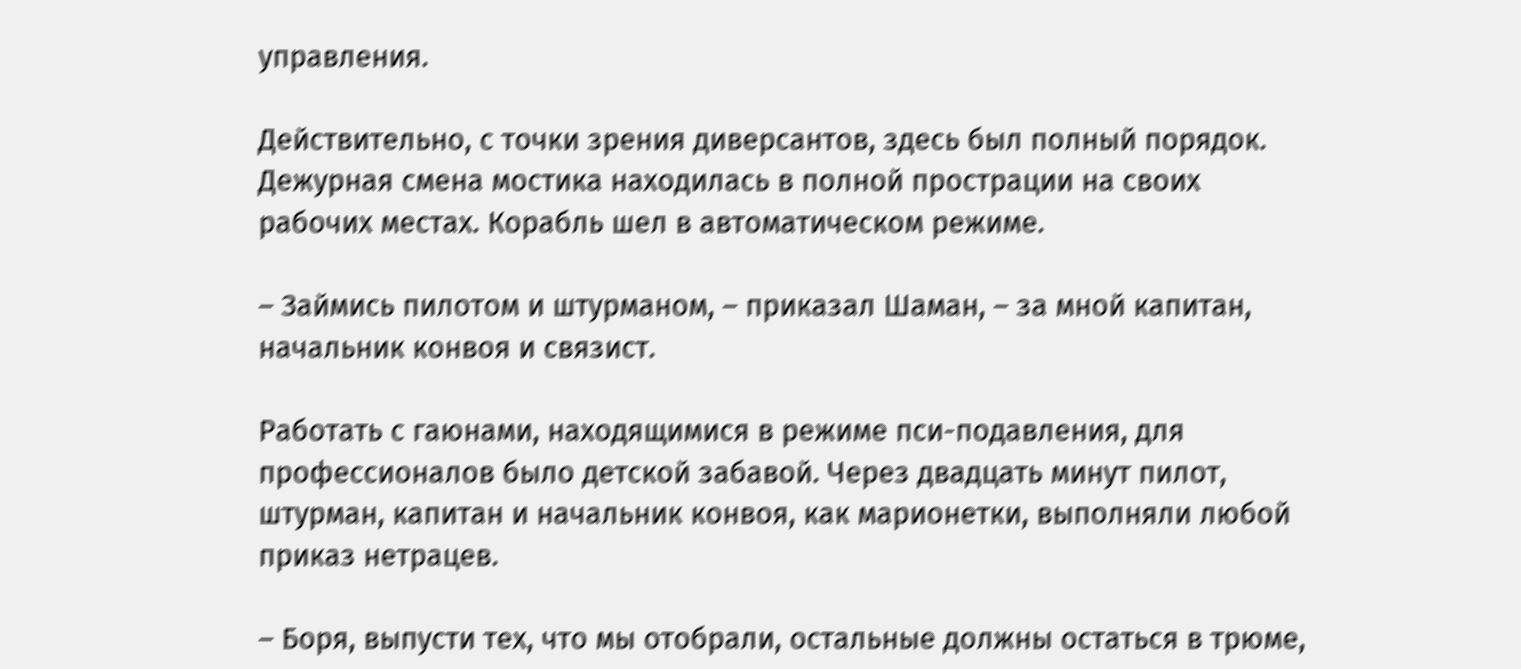управления.

Действительно, с точки зрения диверсантов, здесь был полный порядок. Дежурная смена мостика находилась в полной прострации на своих рабочих местах. Корабль шел в автоматическом режиме.

– Займись пилотом и штурманом, – приказал Шаман, – за мной капитан, начальник конвоя и связист.

Работать с гаюнами, находящимися в режиме пси-подавления, для профессионалов было детской забавой. Через двадцать минут пилот, штурман, капитан и начальник конвоя, как марионетки, выполняли любой приказ нетрацев.

– Боря, выпусти тех, что мы отобрали, остальные должны остаться в трюме,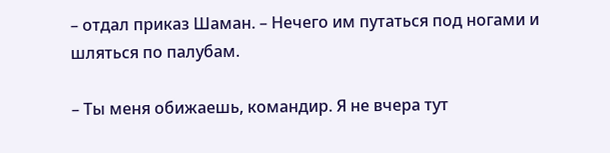– отдал приказ Шаман. – Нечего им путаться под ногами и шляться по палубам.

– Ты меня обижаешь, командир. Я не вчера тут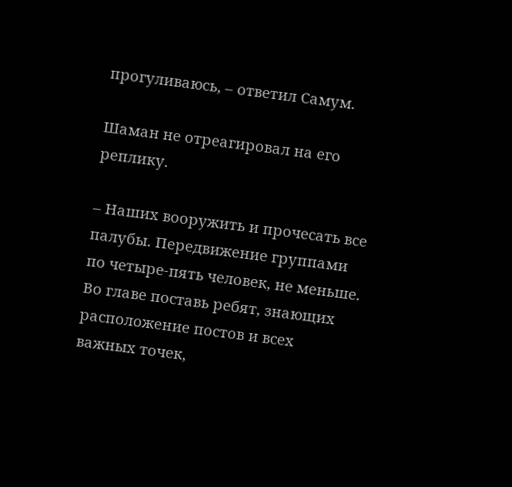прогуливаюсь, – ответил Самум.

Шаман не отреагировал на его реплику.

– Наших вооружить и прочесать все палубы. Передвижение группами по четыре-пять человек, не меньше. Во главе поставь ребят, знающих расположение постов и всех важных точек,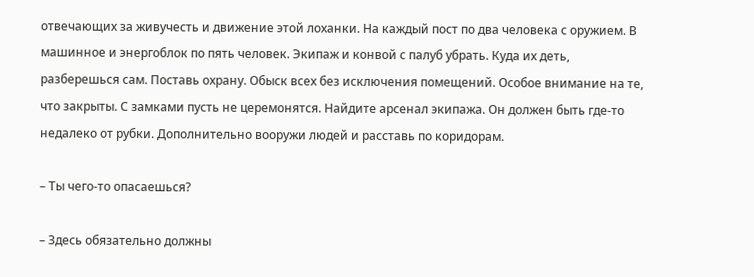отвечающих за живучесть и движение этой лоханки. На каждый пост по два человека с оружием. В машинное и энергоблок по пять человек. Экипаж и конвой с палуб убрать. Куда их деть, разберешься сам. Поставь охрану. Обыск всех без исключения помещений. Особое внимание на те, что закрыты. С замками пусть не церемонятся. Найдите арсенал экипажа. Он должен быть где-то недалеко от рубки. Дополнительно вооружи людей и расставь по коридорам.

– Ты чего-то опасаешься?

– Здесь обязательно должны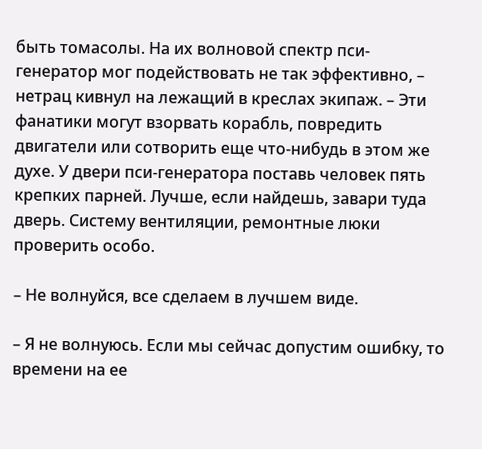быть томасолы. На их волновой спектр пси-генератор мог подействовать не так эффективно, – нетрац кивнул на лежащий в креслах экипаж. – Эти фанатики могут взорвать корабль, повредить двигатели или сотворить еще что-нибудь в этом же духе. У двери пси-генератора поставь человек пять крепких парней. Лучше, если найдешь, завари туда дверь. Систему вентиляции, ремонтные люки проверить особо.

– Не волнуйся, все сделаем в лучшем виде.

– Я не волнуюсь. Если мы сейчас допустим ошибку, то времени на ее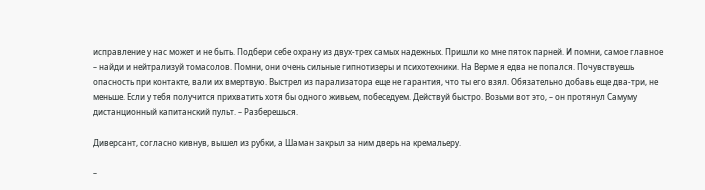исправление у нас может и не быть. Подбери себе охрану из двух-трех самых надежных. Пришли ко мне пяток парней. И помни, самое главное – найди и нейтрализуй томасолов. Помни, они очень сильные гипнотизеры и психотехники. На Верме я едва не попался. Почувствуешь опасность при контакте, вали их вмертвую. Выстрел из парализатора еще не гарантия, что ты его взял. Обязательно добавь еще два-три, не меньше. Если у тебя получится прихватить хотя бы одного живьем, побеседуем. Действуй быстро. Возьми вот это, – он протянул Самуму дистанционный капитанский пульт. – Разберешься.

Диверсант, согласно кивнув, вышел из рубки, а Шаман закрыл за ним дверь на кремальеру.

–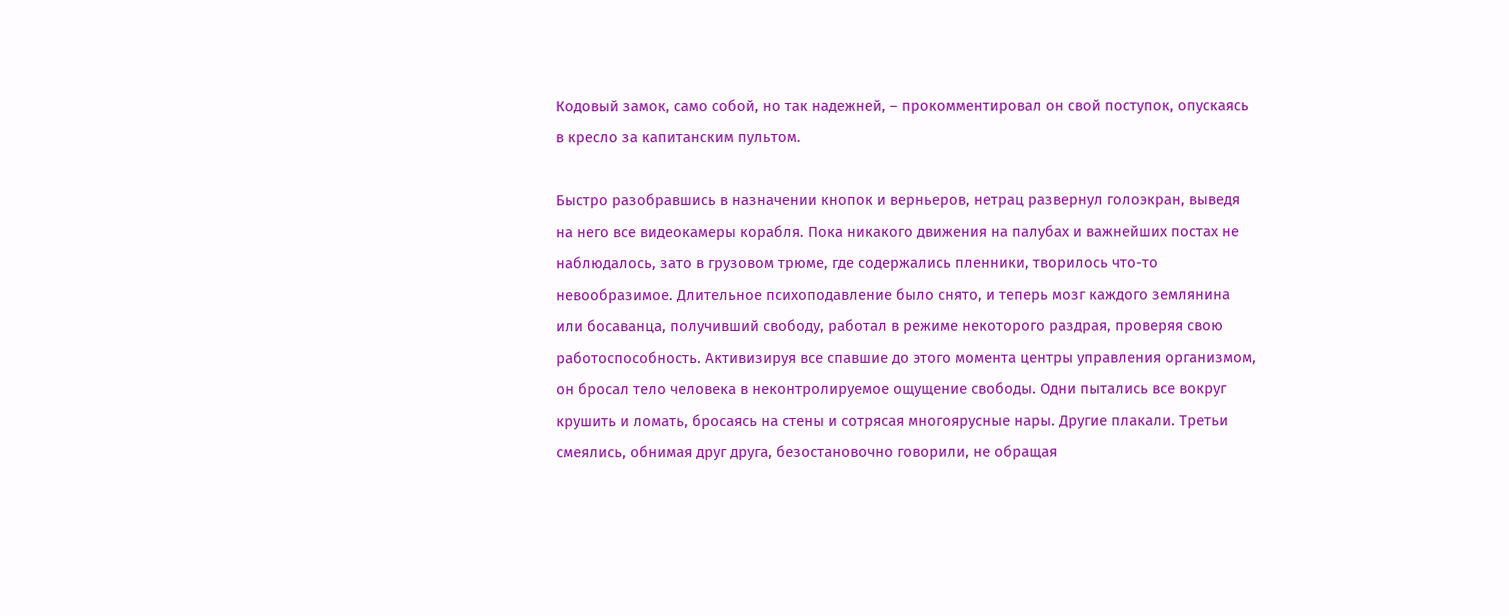Кодовый замок, само собой, но так надежней, – прокомментировал он свой поступок, опускаясь в кресло за капитанским пультом.

Быстро разобравшись в назначении кнопок и верньеров, нетрац развернул голоэкран, выведя на него все видеокамеры корабля. Пока никакого движения на палубах и важнейших постах не наблюдалось, зато в грузовом трюме, где содержались пленники, творилось что-то невообразимое. Длительное психоподавление было снято, и теперь мозг каждого землянина или босаванца, получивший свободу, работал в режиме некоторого раздрая, проверяя свою работоспособность. Активизируя все спавшие до этого момента центры управления организмом, он бросал тело человека в неконтролируемое ощущение свободы. Одни пытались все вокруг крушить и ломать, бросаясь на стены и сотрясая многоярусные нары. Другие плакали. Третьи смеялись, обнимая друг друга, безостановочно говорили, не обращая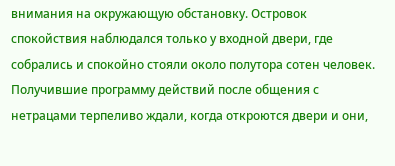внимания на окружающую обстановку. Островок спокойствия наблюдался только у входной двери, где собрались и спокойно стояли около полутора сотен человек. Получившие программу действий после общения с нетрацами терпеливо ждали, когда откроются двери и они,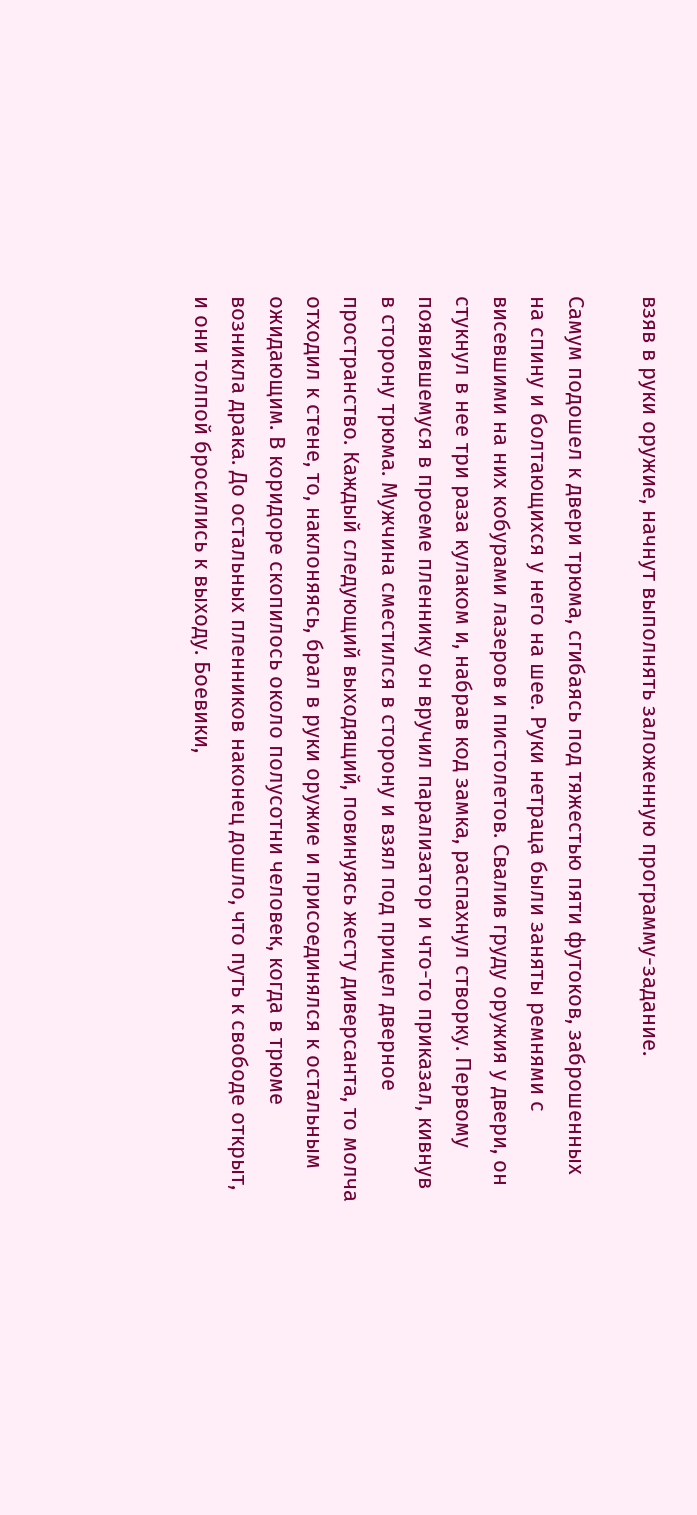взяв в руки оружие, начнут выполнять заложенную программу-задание.

Самум подошел к двери трюма, сгибаясь под тяжестью пяти футоков, заброшенных на спину и болтающихся у него на шее. Руки нетраца были заняты ремнями с висевшими на них кобурами лазеров и пистолетов. Свалив груду оружия у двери, он стукнул в нее три раза кулаком и, набрав код замка, распахнул створку. Первому появившемуся в проеме пленнику он вручил парализатор и что-то приказал, кивнув в сторону трюма. Мужчина сместился в сторону и взял под прицел дверное пространство. Каждый следующий выходящий, повинуясь жесту диверсанта, то молча отходил к стене, то, наклоняясь, брал в руки оружие и присоединялся к остальным ожидающим. В коридоре скопилось около полусотни человек, когда в трюме возникла драка. До остальных пленников наконец дошло, что путь к свободе открыт, и они толпой бросились к выходу. Боевики,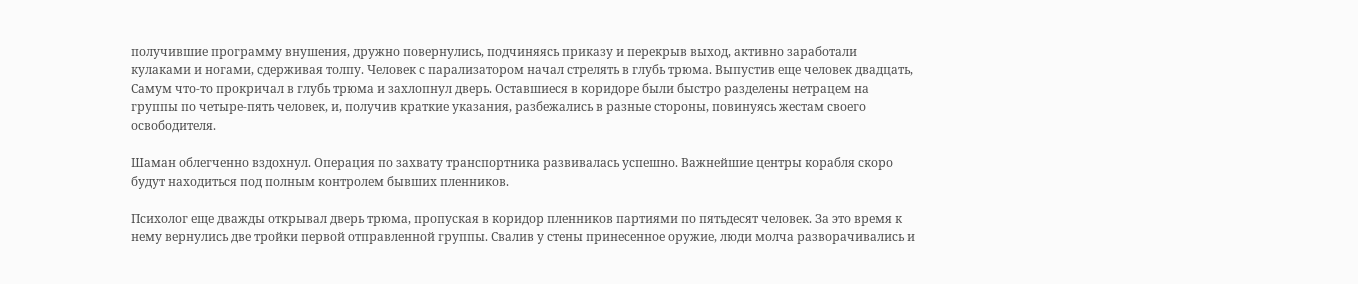получившие программу внушения, дружно повернулись, подчиняясь приказу и перекрыв выход, активно заработали кулаками и ногами, сдерживая толпу. Человек с парализатором начал стрелять в глубь трюма. Выпустив еще человек двадцать, Самум что-то прокричал в глубь трюма и захлопнул дверь. Оставшиеся в коридоре были быстро разделены нетрацем на группы по четыре-пять человек, и, получив краткие указания, разбежались в разные стороны, повинуясь жестам своего освободителя.

Шаман облегченно вздохнул. Операция по захвату транспортника развивалась успешно. Важнейшие центры корабля скоро будут находиться под полным контролем бывших пленников.

Психолог еще дважды открывал дверь трюма, пропуская в коридор пленников партиями по пятьдесят человек. За это время к нему вернулись две тройки первой отправленной группы. Свалив у стены принесенное оружие, люди молча разворачивались и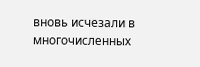вновь исчезали в многочисленных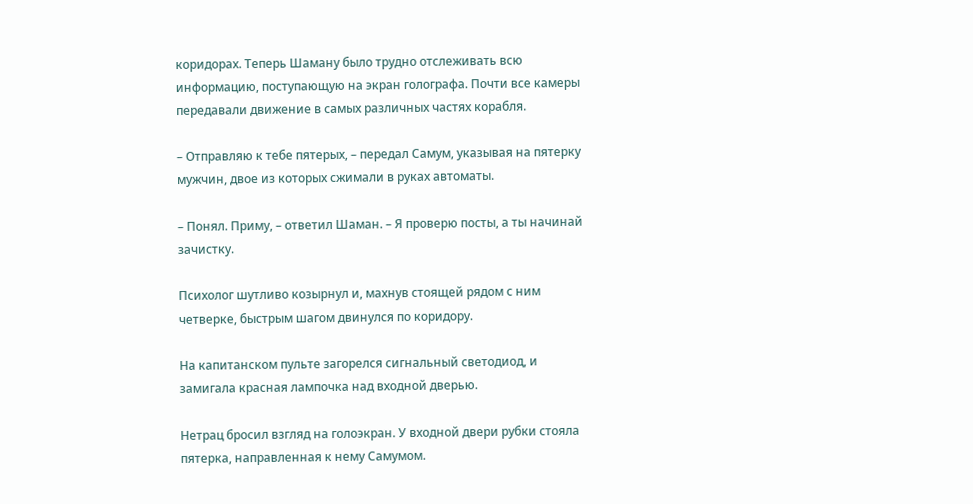коридорах. Теперь Шаману было трудно отслеживать всю информацию, поступающую на экран голографа. Почти все камеры передавали движение в самых различных частях корабля.

– Отправляю к тебе пятерых, – передал Самум, указывая на пятерку мужчин, двое из которых сжимали в руках автоматы.

– Понял. Приму, – ответил Шаман. – Я проверю посты, а ты начинай зачистку.

Психолог шутливо козырнул и, махнув стоящей рядом с ним четверке, быстрым шагом двинулся по коридору.

На капитанском пульте загорелся сигнальный светодиод, и замигала красная лампочка над входной дверью.

Нетрац бросил взгляд на голоэкран. У входной двери рубки стояла пятерка, направленная к нему Самумом.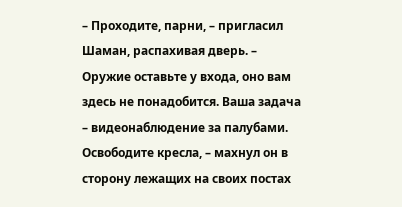– Проходите, парни, – пригласил Шаман, распахивая дверь. – Оружие оставьте у входа, оно вам здесь не понадобится. Ваша задача – видеонаблюдение за палубами. Освободите кресла, – махнул он в сторону лежащих на своих постах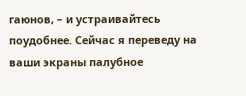гаюнов, – и устраивайтесь поудобнее. Сейчас я переведу на ваши экраны палубное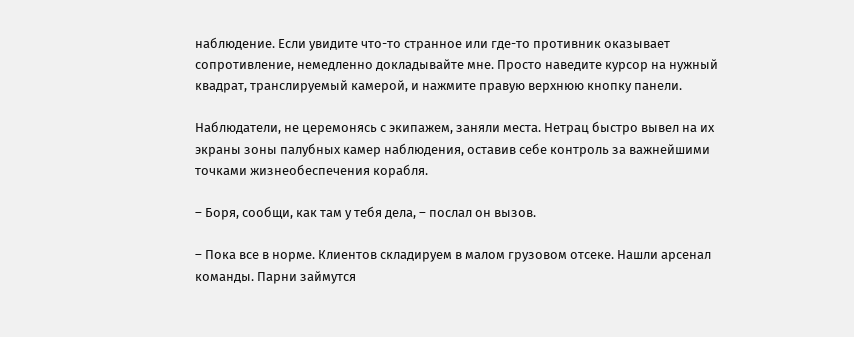наблюдение. Если увидите что-то странное или где-то противник оказывает сопротивление, немедленно докладывайте мне. Просто наведите курсор на нужный квадрат, транслируемый камерой, и нажмите правую верхнюю кнопку панели.

Наблюдатели, не церемонясь с экипажем, заняли места. Нетрац быстро вывел на их экраны зоны палубных камер наблюдения, оставив себе контроль за важнейшими точками жизнеобеспечения корабля.

– Боря, сообщи, как там у тебя дела, – послал он вызов.

– Пока все в норме. Клиентов складируем в малом грузовом отсеке. Нашли арсенал команды. Парни займутся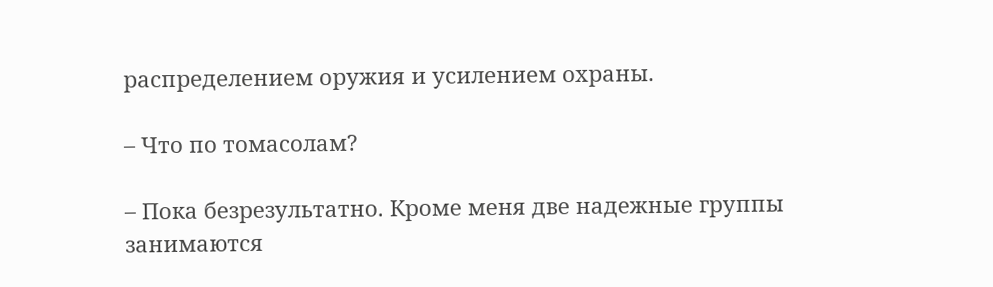распределением оружия и усилением охраны.

– Что по томасолам?

– Пока безрезультатно. Кроме меня две надежные группы занимаются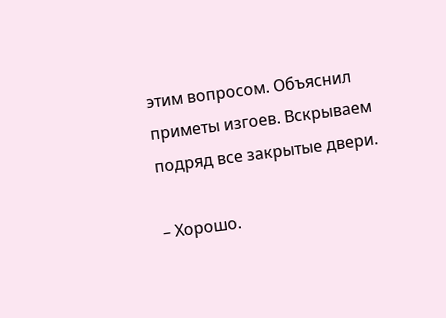этим вопросом. Объяснил приметы изгоев. Вскрываем подряд все закрытые двери.

– Хорошо.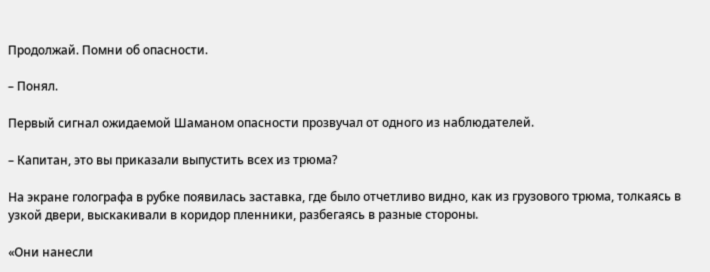Продолжай. Помни об опасности.

– Понял.

Первый сигнал ожидаемой Шаманом опасности прозвучал от одного из наблюдателей.

– Капитан, это вы приказали выпустить всех из трюма?

На экране голографа в рубке появилась заставка, где было отчетливо видно, как из грузового трюма, толкаясь в узкой двери, выскакивали в коридор пленники, разбегаясь в разные стороны.

«Они нанесли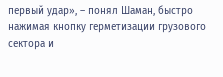первый удар», – понял Шаман, быстро нажимая кнопку герметизации грузового сектора и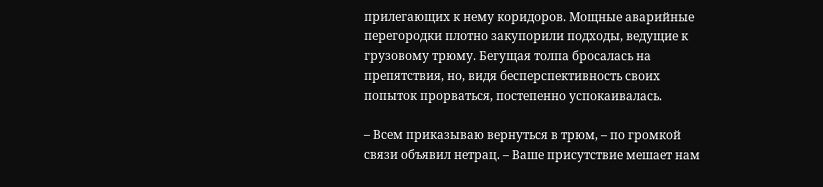прилегающих к нему коридоров. Мощные аварийные перегородки плотно закупорили подходы, ведущие к грузовому трюму. Бегущая толпа бросалась на препятствия, но, видя бесперспективность своих попыток прорваться, постепенно успокаивалась.

– Всем приказываю вернуться в трюм, – по громкой связи объявил нетрац. – Ваше присутствие мешает нам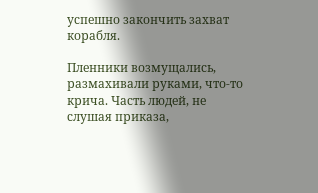успешно закончить захват корабля.

Пленники возмущались, размахивали руками, что-то крича. Часть людей, не слушая приказа,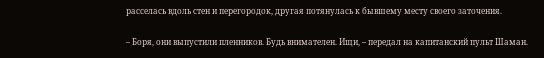расселась вдоль стен и перегородок, другая потянулась к бывшему месту своего заточения.

– Боря, они выпустили пленников. Будь внимателен. Ищи, – передал на капитанский пульт Шаман.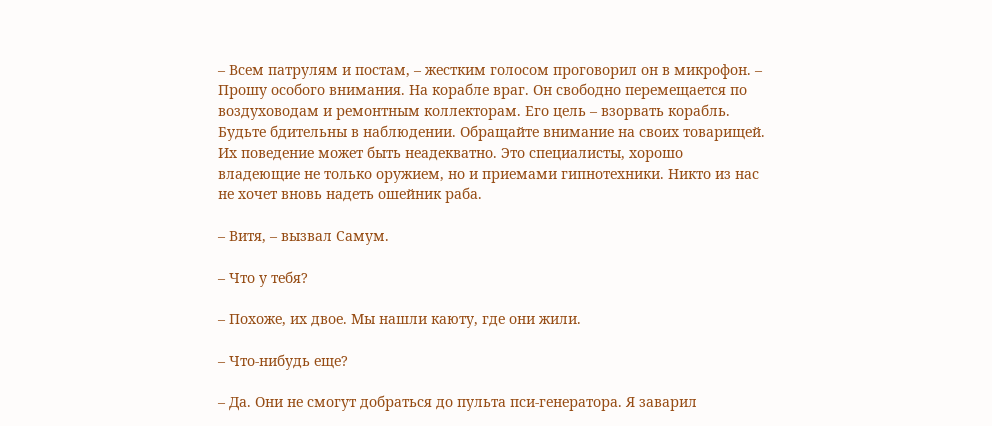– Всем патрулям и постам, – жестким голосом проговорил он в микрофон. – Прошу особого внимания. На корабле враг. Он свободно перемещается по воздуховодам и ремонтным коллекторам. Его цель – взорвать корабль. Будьте бдительны в наблюдении. Обращайте внимание на своих товарищей. Их поведение может быть неадекватно. Это специалисты, хорошо владеющие не только оружием, но и приемами гипнотехники. Никто из нас не хочет вновь надеть ошейник раба.

– Витя, – вызвал Самум.

– Что у тебя?

– Похоже, их двое. Мы нашли каюту, где они жили.

– Что-нибудь еще?

– Да. Они не смогут добраться до пульта пси-генератора. Я заварил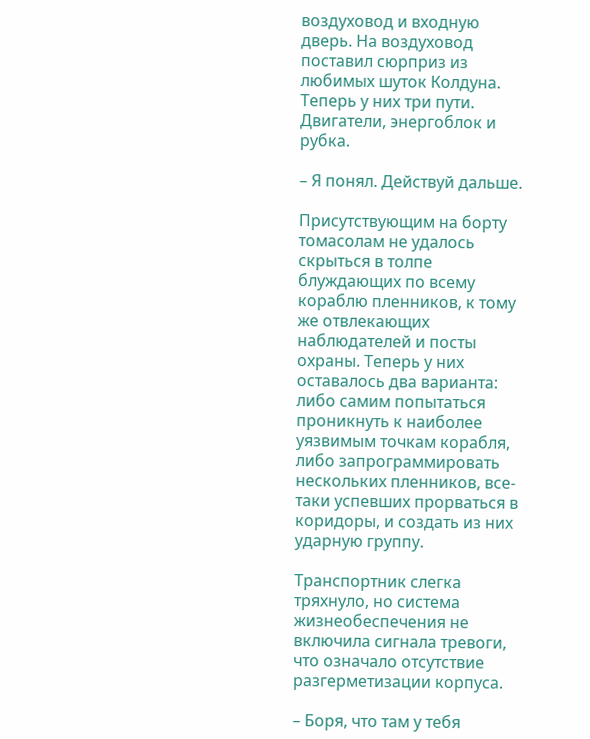воздуховод и входную дверь. На воздуховод поставил сюрприз из любимых шуток Колдуна. Теперь у них три пути. Двигатели, энергоблок и рубка.

– Я понял. Действуй дальше.

Присутствующим на борту томасолам не удалось скрыться в толпе блуждающих по всему кораблю пленников, к тому же отвлекающих наблюдателей и посты охраны. Теперь у них оставалось два варианта: либо самим попытаться проникнуть к наиболее уязвимым точкам корабля, либо запрограммировать нескольких пленников, все-таки успевших прорваться в коридоры, и создать из них ударную группу.

Транспортник слегка тряхнуло, но система жизнеобеспечения не включила сигнала тревоги, что означало отсутствие разгерметизации корпуса.

– Боря, что там у тебя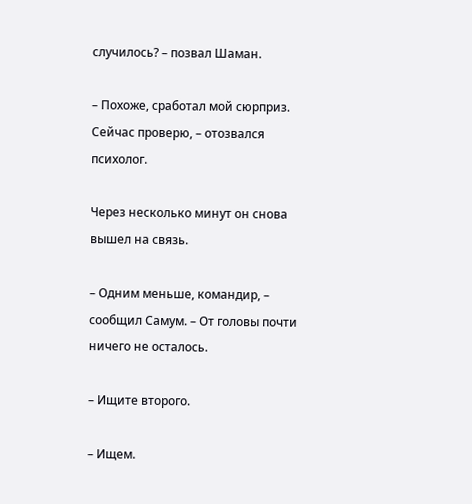случилось? – позвал Шаман.

– Похоже, сработал мой сюрприз. Сейчас проверю, – отозвался психолог.

Через несколько минут он снова вышел на связь.

– Одним меньше, командир, – сообщил Самум. – От головы почти ничего не осталось.

– Ищите второго.

– Ищем.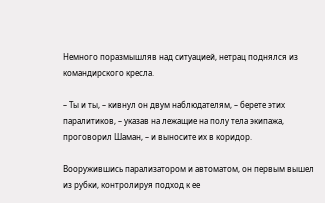Немного поразмышляв над ситуацией, нетрац поднялся из командирского кресла.

– Ты и ты, – кивнул он двум наблюдателям, – берете этих паралитиков, – указав на лежащие на полу тела экипажа, проговорил Шаман, – и выносите их в коридор.

Вооружившись парализатором и автоматом, он первым вышел из рубки, контролируя подход к ее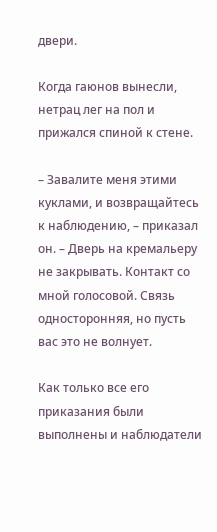двери.

Когда гаюнов вынесли, нетрац лег на пол и прижался спиной к стене.

– Завалите меня этими куклами, и возвращайтесь к наблюдению, – приказал он. – Дверь на кремальеру не закрывать. Контакт со мной голосовой. Связь односторонняя, но пусть вас это не волнует.

Как только все его приказания были выполнены и наблюдатели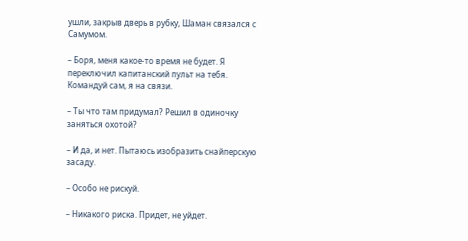ушли, закрыв дверь в рубку, Шаман связался с Самумом.

– Боря, меня какое-то время не будет. Я переключил капитанский пульт на тебя. Командуй сам, я на связи.

– Ты что там придумал? Решил в одиночку заняться охотой?

– И да, и нет. Пытаюсь изобразить снайперскую засаду.

– Особо не рискуй.

– Никакого риска. Придет, не уйдет.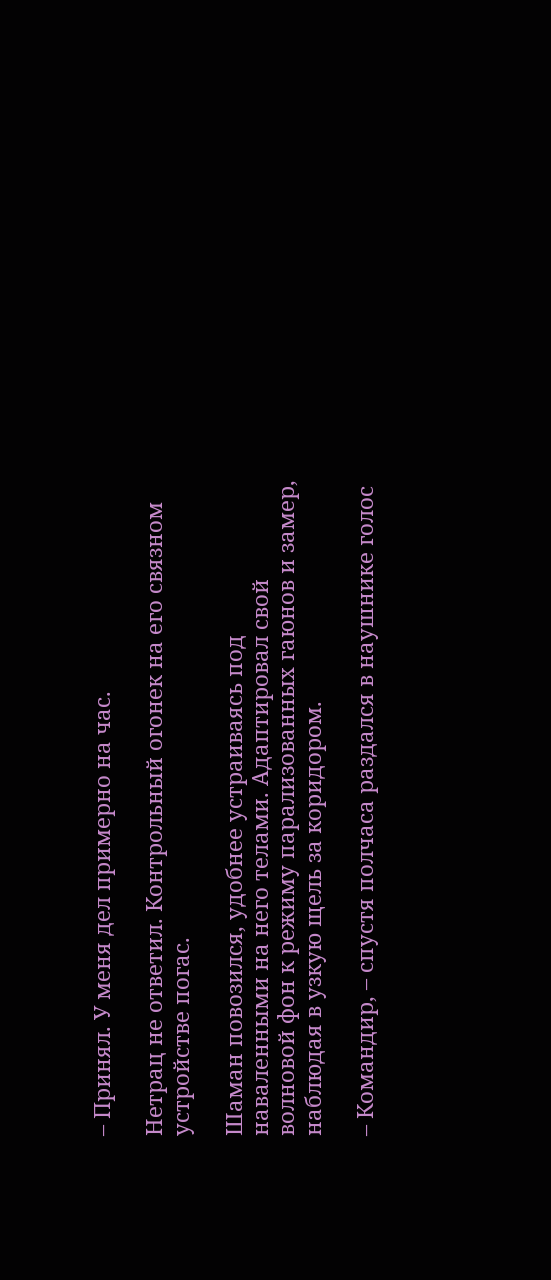– Принял. У меня дел примерно на час.

Нетрац не ответил. Контрольный огонек на его связном устройстве погас.

Шаман повозился, удобнее устраиваясь под наваленными на него телами. Адаптировал свой волновой фон к режиму парализованных гаюнов и замер, наблюдая в узкую щель за коридором.

– Командир, – спустя полчаса раздался в наушнике голос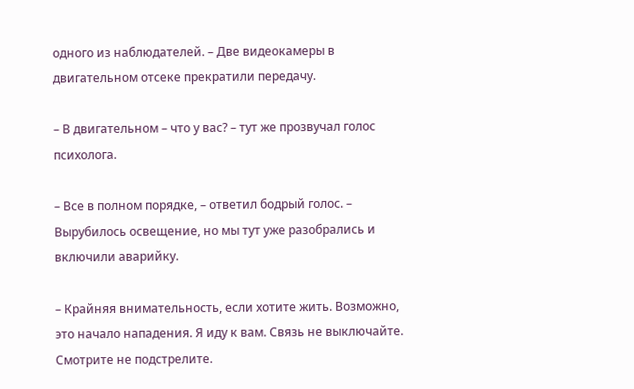одного из наблюдателей. – Две видеокамеры в двигательном отсеке прекратили передачу.

– В двигательном – что у вас? – тут же прозвучал голос психолога.

– Все в полном порядке, – ответил бодрый голос. – Вырубилось освещение, но мы тут уже разобрались и включили аварийку.

– Крайняя внимательность, если хотите жить. Возможно, это начало нападения. Я иду к вам. Связь не выключайте. Смотрите не подстрелите.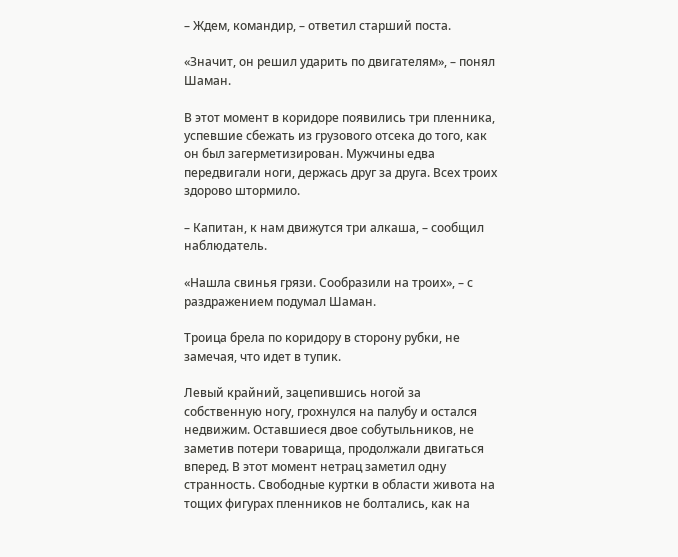– Ждем, командир, – ответил старший поста.

«Значит, он решил ударить по двигателям», – понял Шаман.

В этот момент в коридоре появились три пленника, успевшие сбежать из грузового отсека до того, как он был загерметизирован. Мужчины едва передвигали ноги, держась друг за друга. Всех троих здорово штормило.

– Капитан, к нам движутся три алкаша, – сообщил наблюдатель.

«Нашла свинья грязи. Сообразили на троих», – с раздражением подумал Шаман.

Троица брела по коридору в сторону рубки, не замечая, что идет в тупик.

Левый крайний, зацепившись ногой за собственную ногу, грохнулся на палубу и остался недвижим. Оставшиеся двое собутыльников, не заметив потери товарища, продолжали двигаться вперед. В этот момент нетрац заметил одну странность. Свободные куртки в области живота на тощих фигурах пленников не болтались, как на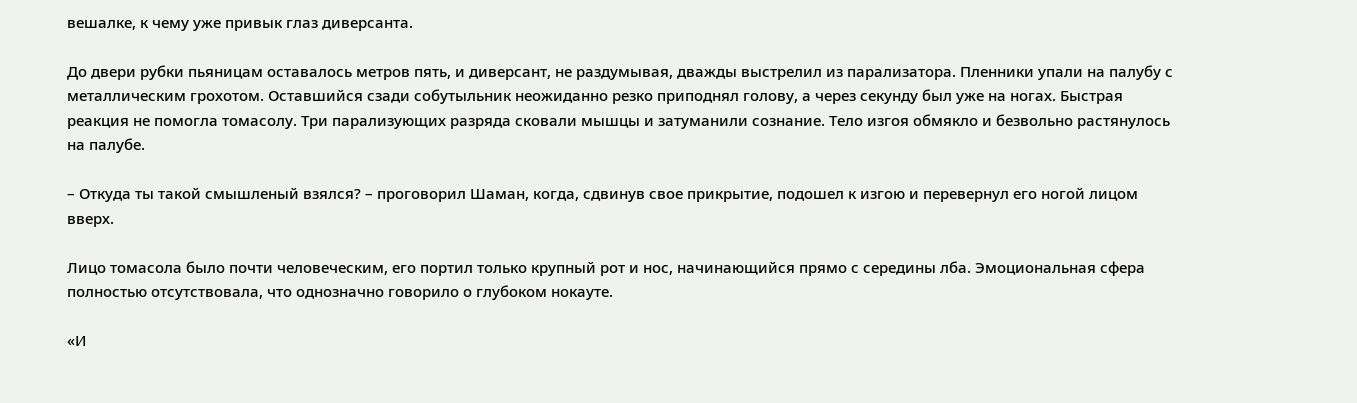вешалке, к чему уже привык глаз диверсанта.

До двери рубки пьяницам оставалось метров пять, и диверсант, не раздумывая, дважды выстрелил из парализатора. Пленники упали на палубу с металлическим грохотом. Оставшийся сзади собутыльник неожиданно резко приподнял голову, а через секунду был уже на ногах. Быстрая реакция не помогла томасолу. Три парализующих разряда сковали мышцы и затуманили сознание. Тело изгоя обмякло и безвольно растянулось на палубе.

– Откуда ты такой смышленый взялся? – проговорил Шаман, когда, сдвинув свое прикрытие, подошел к изгою и перевернул его ногой лицом вверх.

Лицо томасола было почти человеческим, его портил только крупный рот и нос, начинающийся прямо с середины лба. Эмоциональная сфера полностью отсутствовала, что однозначно говорило о глубоком нокауте.

«И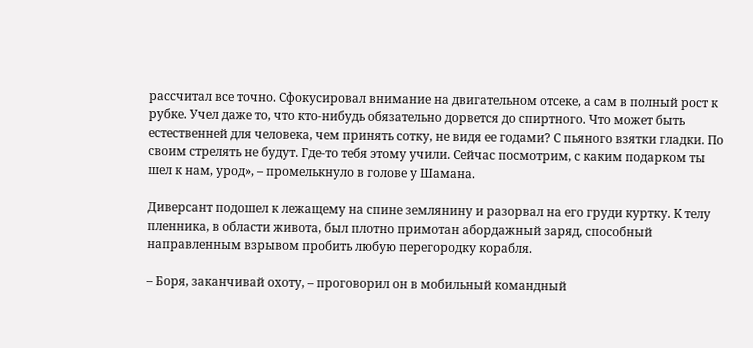рассчитал все точно. Сфокусировал внимание на двигательном отсеке, а сам в полный рост к рубке. Учел даже то, что кто-нибудь обязательно дорвется до спиртного. Что может быть естественней для человека, чем принять сотку, не видя ее годами? С пьяного взятки гладки. По своим стрелять не будут. Где-то тебя этому учили. Сейчас посмотрим, с каким подарком ты шел к нам, урод», – промелькнуло в голове у Шамана.

Диверсант подошел к лежащему на спине землянину и разорвал на его груди куртку. К телу пленника, в области живота, был плотно примотан абордажный заряд, способный направленным взрывом пробить любую перегородку корабля.

– Боря, заканчивай охоту, – проговорил он в мобильный командный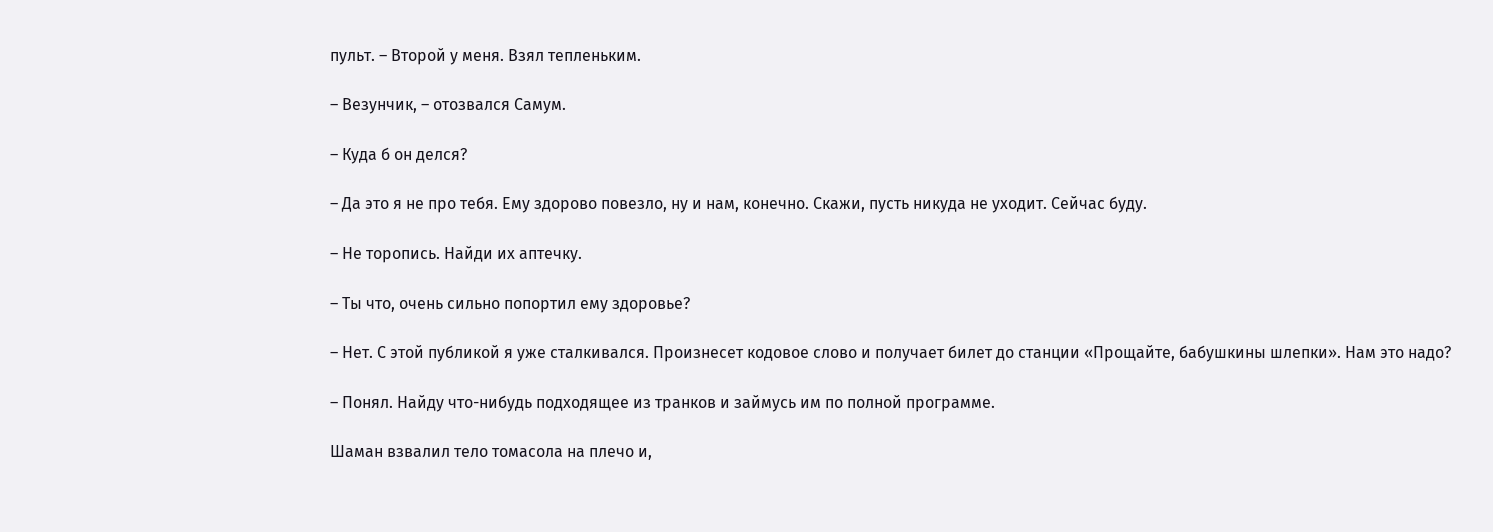пульт. – Второй у меня. Взял тепленьким.

– Везунчик, – отозвался Самум.

– Куда б он делся?

– Да это я не про тебя. Ему здорово повезло, ну и нам, конечно. Скажи, пусть никуда не уходит. Сейчас буду.

– Не торопись. Найди их аптечку.

– Ты что, очень сильно попортил ему здоровье?

– Нет. С этой публикой я уже сталкивался. Произнесет кодовое слово и получает билет до станции «Прощайте, бабушкины шлепки». Нам это надо?

– Понял. Найду что-нибудь подходящее из транков и займусь им по полной программе.

Шаман взвалил тело томасола на плечо и,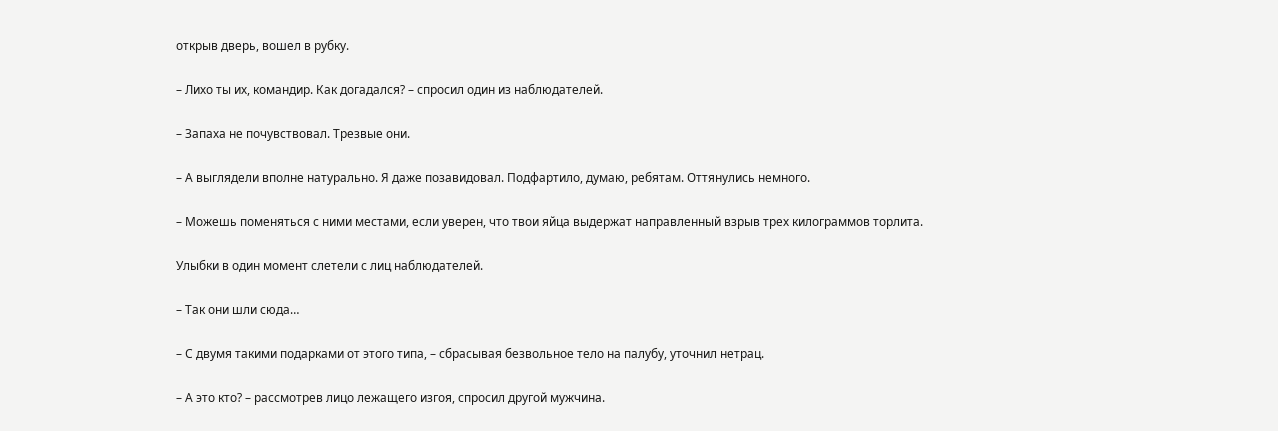открыв дверь, вошел в рубку.

– Лихо ты их, командир. Как догадался? – спросил один из наблюдателей.

– Запаха не почувствовал. Трезвые они.

– А выглядели вполне натурально. Я даже позавидовал. Подфартило, думаю, ребятам. Оттянулись немного.

– Можешь поменяться с ними местами, если уверен, что твои яйца выдержат направленный взрыв трех килограммов торлита.

Улыбки в один момент слетели с лиц наблюдателей.

– Так они шли сюда…

– С двумя такими подарками от этого типа, – сбрасывая безвольное тело на палубу, уточнил нетрац.

– А это кто? – рассмотрев лицо лежащего изгоя, спросил другой мужчина.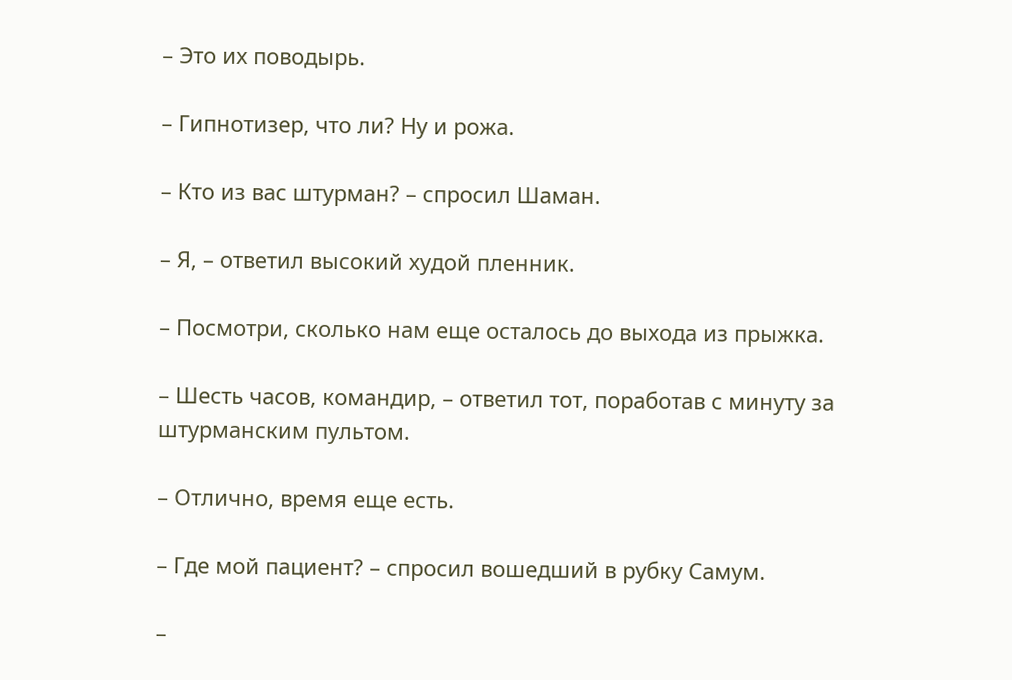– Это их поводырь.

– Гипнотизер, что ли? Ну и рожа.

– Кто из вас штурман? – спросил Шаман.

– Я, – ответил высокий худой пленник.

– Посмотри, сколько нам еще осталось до выхода из прыжка.

– Шесть часов, командир, – ответил тот, поработав с минуту за штурманским пультом.

– Отлично, время еще есть.

– Где мой пациент? – спросил вошедший в рубку Самум.

–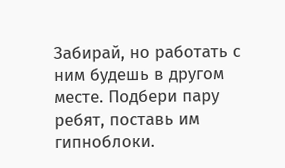Забирай, но работать с ним будешь в другом месте. Подбери пару ребят, поставь им гипноблоки.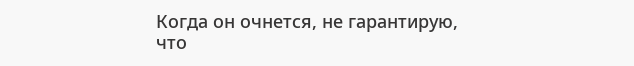Когда он очнется, не гарантирую, что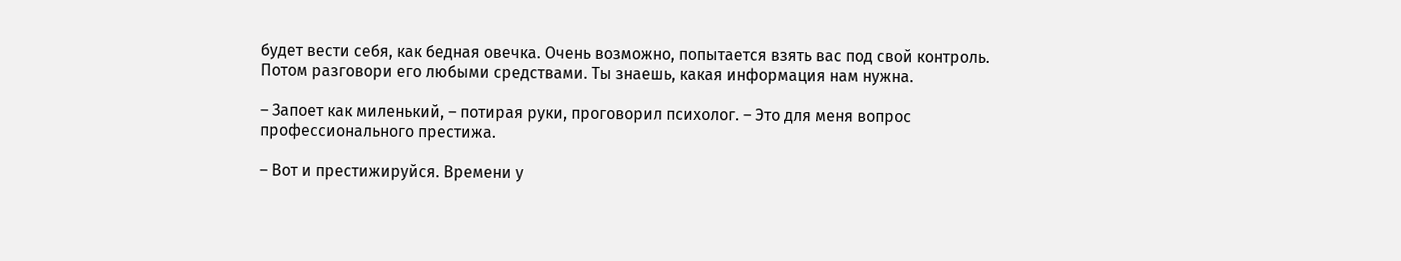будет вести себя, как бедная овечка. Очень возможно, попытается взять вас под свой контроль. Потом разговори его любыми средствами. Ты знаешь, какая информация нам нужна.

– Запоет как миленький, – потирая руки, проговорил психолог. – Это для меня вопрос профессионального престижа.

– Вот и престижируйся. Времени у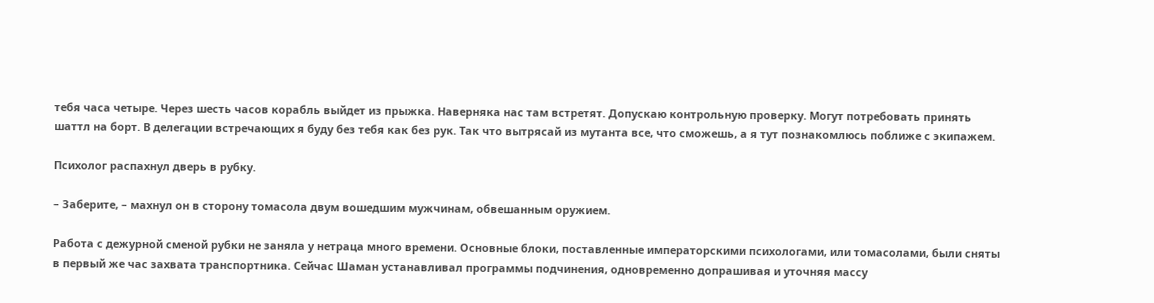тебя часа четыре. Через шесть часов корабль выйдет из прыжка. Наверняка нас там встретят. Допускаю контрольную проверку. Могут потребовать принять шаттл на борт. В делегации встречающих я буду без тебя как без рук. Так что вытрясай из мутанта все, что сможешь, а я тут познакомлюсь поближе с экипажем.

Психолог распахнул дверь в рубку.

– Заберите, – махнул он в сторону томасола двум вошедшим мужчинам, обвешанным оружием.

Работа с дежурной сменой рубки не заняла у нетраца много времени. Основные блоки, поставленные императорскими психологами, или томасолами, были сняты в первый же час захвата транспортника. Сейчас Шаман устанавливал программы подчинения, одновременно допрашивая и уточняя массу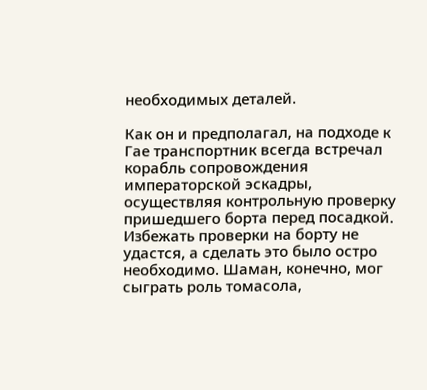необходимых деталей.

Как он и предполагал, на подходе к Гае транспортник всегда встречал корабль сопровождения императорской эскадры, осуществляя контрольную проверку пришедшего борта перед посадкой. Избежать проверки на борту не удастся, а сделать это было остро необходимо. Шаман, конечно, мог сыграть роль томасола,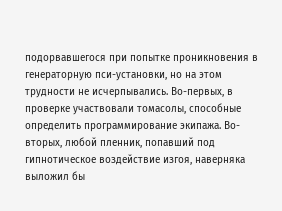подорвавшегося при попытке проникновения в генераторную пси-установки, но на этом трудности не исчерпывались. Во-первых, в проверке участвовали томасолы, способные определить программирование экипажа. Во-вторых, любой пленник, попавший под гипнотическое воздействие изгоя, наверняка выложил бы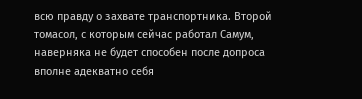всю правду о захвате транспортника. Второй томасол, с которым сейчас работал Самум, наверняка не будет способен после допроса вполне адекватно себя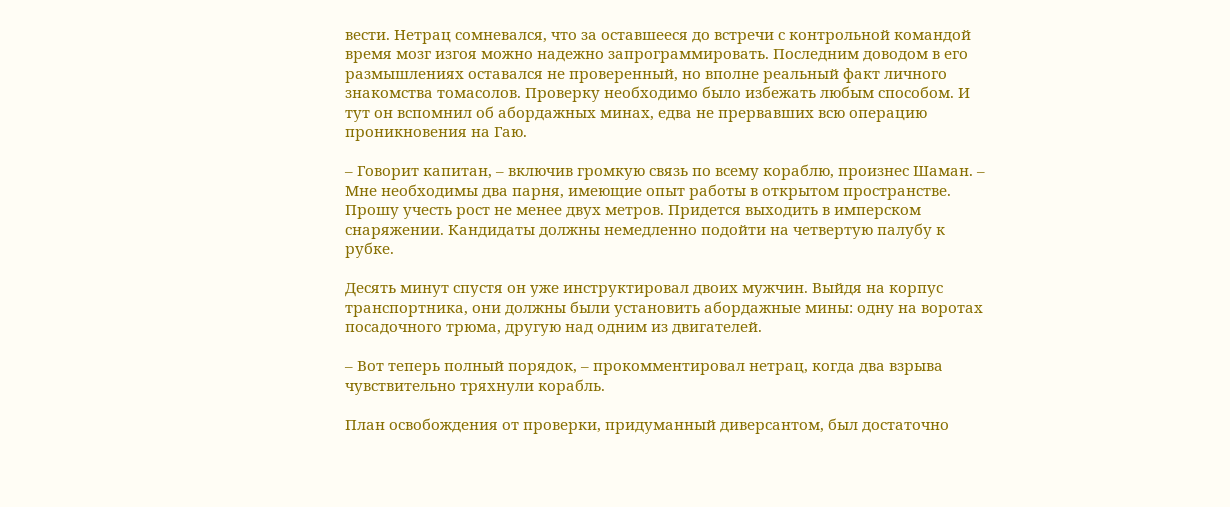вести. Нетрац сомневался, что за оставшееся до встречи с контрольной командой время мозг изгоя можно надежно запрограммировать. Последним доводом в его размышлениях оставался не проверенный, но вполне реальный факт личного знакомства томасолов. Проверку необходимо было избежать любым способом. И тут он вспомнил об абордажных минах, едва не прервавших всю операцию проникновения на Гаю.

– Говорит капитан, – включив громкую связь по всему кораблю, произнес Шаман. – Мне необходимы два парня, имеющие опыт работы в открытом пространстве. Прошу учесть рост не менее двух метров. Придется выходить в имперском снаряжении. Кандидаты должны немедленно подойти на четвертую палубу к рубке.

Десять минут спустя он уже инструктировал двоих мужчин. Выйдя на корпус транспортника, они должны были установить абордажные мины: одну на воротах посадочного трюма, другую над одним из двигателей.

– Вот теперь полный порядок, – прокомментировал нетрац, когда два взрыва чувствительно тряхнули корабль.

План освобождения от проверки, придуманный диверсантом, был достаточно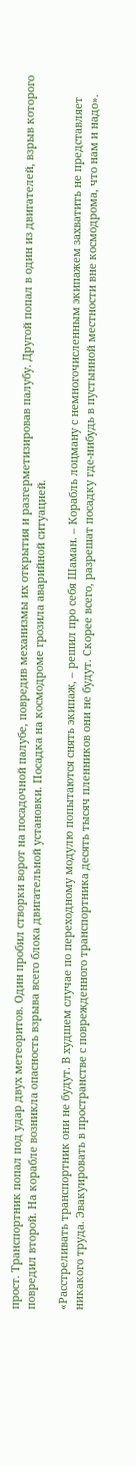прост. Транспортник попал под удар двух метеоритов. Один пробил створки ворот на посадочной палубе, повредив механизмы их открытия и разгерметизировав палубу. Другой попал в один из двигателей, взрыв которого повредил второй. На корабле возникла опасность взрыва всего блока двигательной установки. Посадка на космодроме грозила аварийной ситуацией.

«Расстреливать транспортник они не будут. В худшем случае по переходному модулю попытаются снять экипаж, – решил про себя Шаман. – Корабль лоцману с немногочисленным экипажем захватить не представляет никакого труда. Эвакуировать в пространстве с поврежденного транспортника десять тысяч пленников они не будут. Скорее всего, разрешат посадку где-нибудь в пустынной местности вне космодрома, что нам и надо».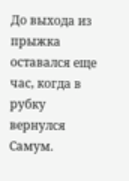До выхода из прыжка оставался еще час, когда в рубку вернулся Самум.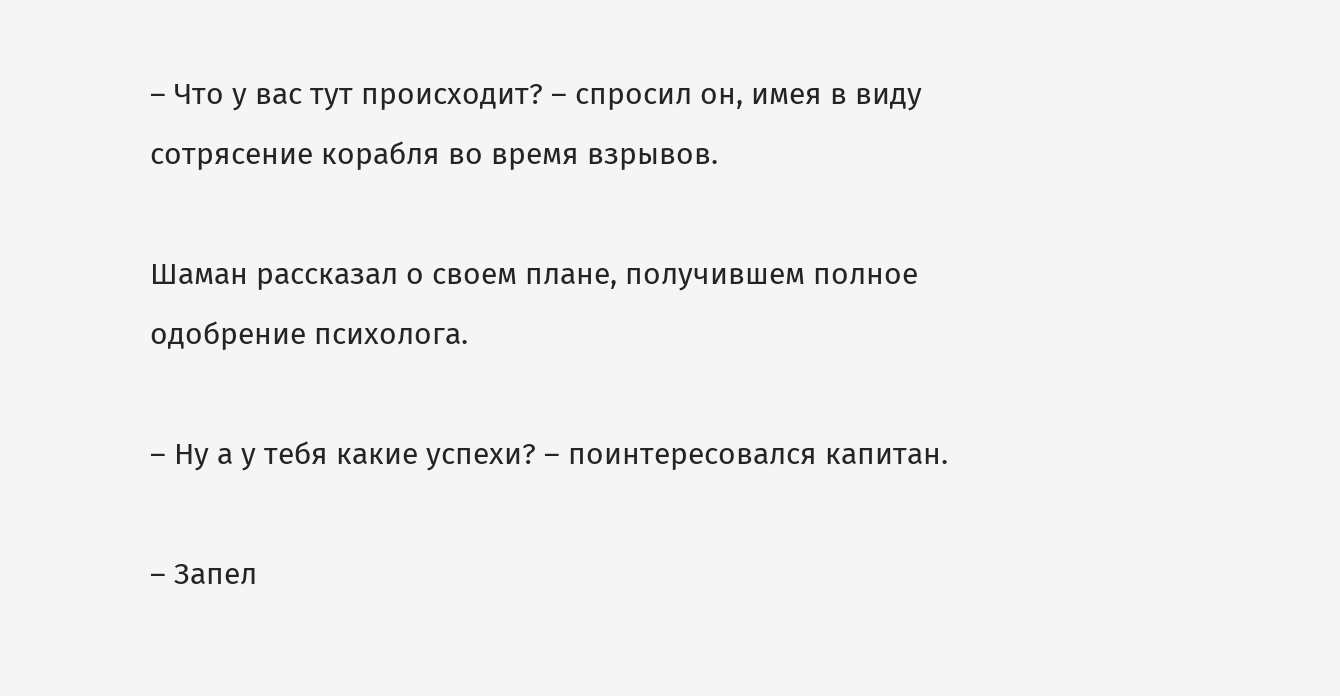– Что у вас тут происходит? – спросил он, имея в виду сотрясение корабля во время взрывов.

Шаман рассказал о своем плане, получившем полное одобрение психолога.

– Ну а у тебя какие успехи? – поинтересовался капитан.

– Запел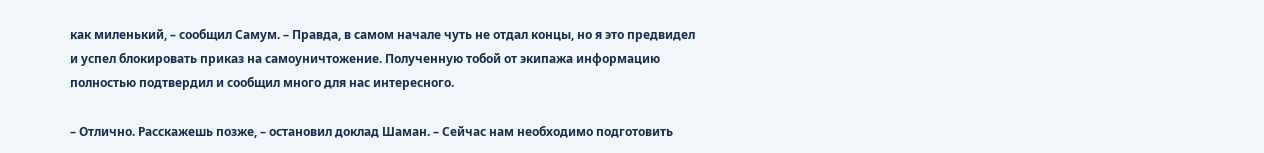как миленький, – сообщил Самум. – Правда, в самом начале чуть не отдал концы, но я это предвидел и успел блокировать приказ на самоуничтожение. Полученную тобой от экипажа информацию полностью подтвердил и сообщил много для нас интересного.

– Отлично. Расскажешь позже, – остановил доклад Шаман. – Сейчас нам необходимо подготовить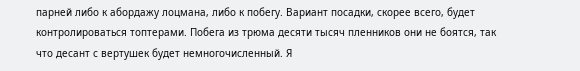парней либо к абордажу лоцмана, либо к побегу. Вариант посадки, скорее всего, будет контролироваться топтерами. Побега из трюма десяти тысяч пленников они не боятся, так что десант с вертушек будет немногочисленный. Я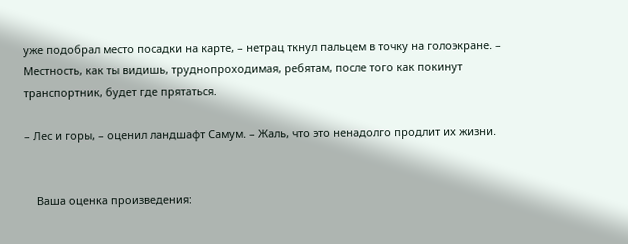уже подобрал место посадки на карте, – нетрац ткнул пальцем в точку на голоэкране. – Местность, как ты видишь, труднопроходимая, ребятам, после того как покинут транспортник, будет где прятаться.

– Лес и горы, – оценил ландшафт Самум. – Жаль, что это ненадолго продлит их жизни.


    Ваша оценка произведения: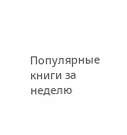Популярные книги за неделю